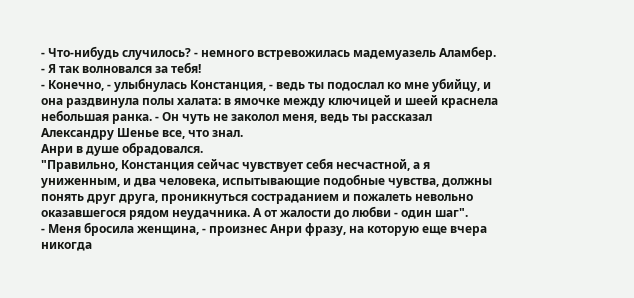- Что-нибудь случилось? - немного встревожилась мадемуазель Аламбер.
- Я так волновался за тебя!
- Конечно, - улыбнулась Констанция, - ведь ты подослал ко мне убийцу, и она раздвинула полы халата: в ямочке между ключицей и шеей краснела небольшая ранка. - Он чуть не заколол меня, ведь ты рассказал Александру Шенье все, что знал.
Анри в душе обрадовался.
"Правильно, Констанция сейчас чувствует себя несчастной, а я униженным, и два человека, испытывающие подобные чувства, должны понять друг друга, проникнуться состраданием и пожалеть невольно оказавшегося рядом неудачника. А от жалости до любви - один шаг".
- Меня бросила женщина, - произнес Анри фразу, на которую еще вчера никогда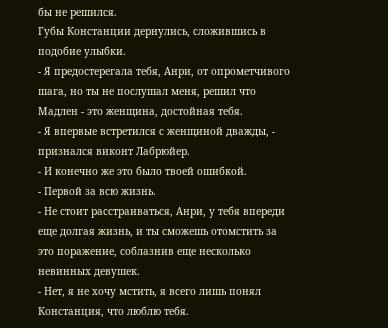бы не решился.
Губы Констанции дернулись, сложившись в подобие улыбки.
- Я предостерегала тебя, Анри, от опрометчивого шага, но ты не послушал меня, решил что Мадлен - это женщина, достойная тебя.
- Я впервые встретился с женщиной дважды, - признался виконт Лабрюйер.
- И конечно же это было твоей ошибкой.
- Первой за всю жизнь.
- Не стоит расстраиваться, Анри, у тебя впереди еще долгая жизнь, и ты сможешь отомстить за это поражение, соблазнив еще несколько невинных девушек.
- Нет, я не хочу мстить, я всего лишь понял Констанция, что люблю тебя.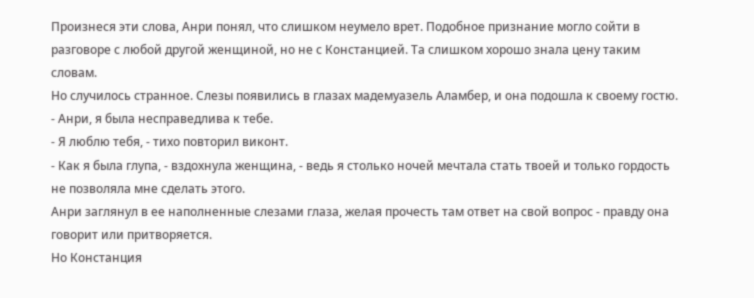Произнеся эти слова, Анри понял, что слишком неумело врет. Подобное признание могло сойти в разговоре с любой другой женщиной, но не с Констанцией. Та слишком хорошо знала цену таким словам.
Но случилось странное. Слезы появились в глазах мадемуазель Аламбер, и она подошла к своему гостю.
- Анри, я была несправедлива к тебе.
- Я люблю тебя, - тихо повторил виконт.
- Как я была глупа, - вздохнула женщина, - ведь я столько ночей мечтала стать твоей и только гордость не позволяла мне сделать этого.
Анри заглянул в ее наполненные слезами глаза, желая прочесть там ответ на свой вопрос - правду она говорит или притворяется.
Но Констанция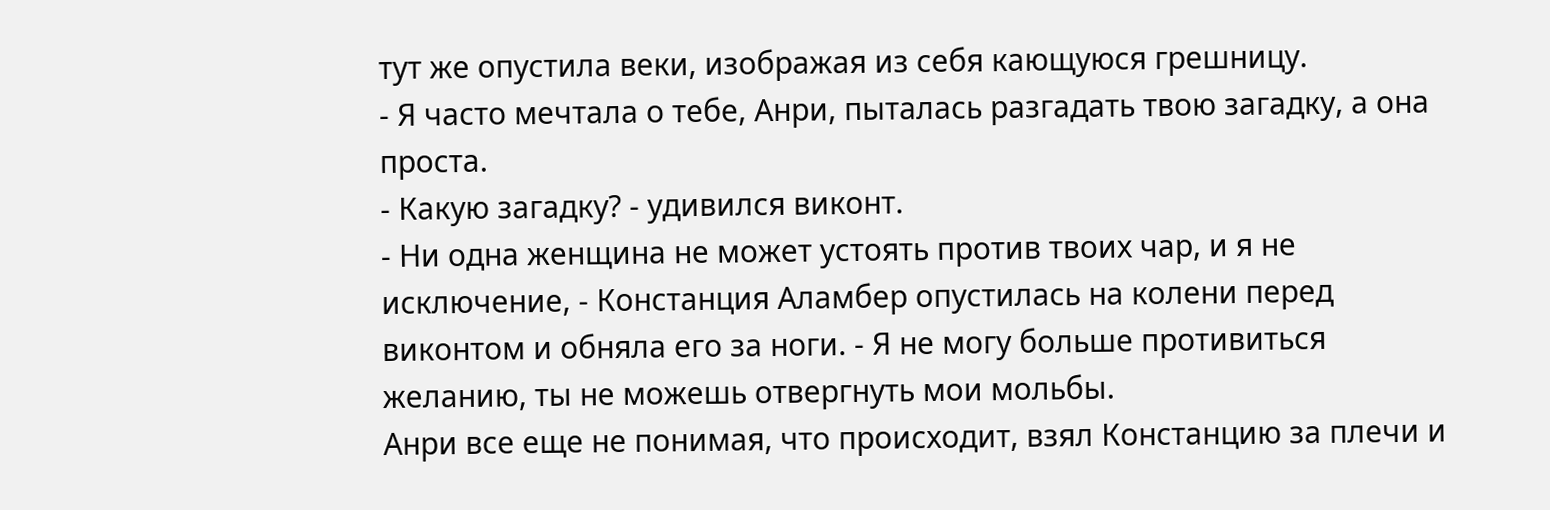тут же опустила веки, изображая из себя кающуюся грешницу.
- Я часто мечтала о тебе, Анри, пыталась разгадать твою загадку, а она проста.
- Какую загадку? - удивился виконт.
- Ни одна женщина не может устоять против твоих чар, и я не исключение, - Констанция Аламбер опустилась на колени перед виконтом и обняла его за ноги. - Я не могу больше противиться желанию, ты не можешь отвергнуть мои мольбы.
Анри все еще не понимая, что происходит, взял Констанцию за плечи и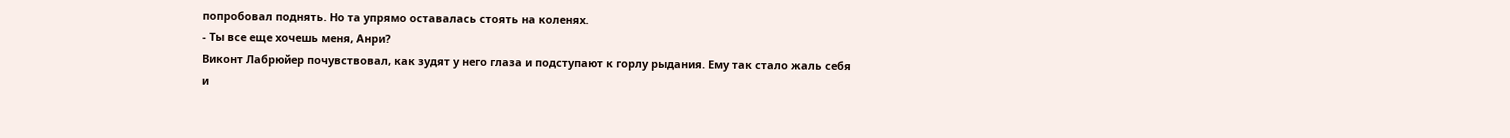попробовал поднять. Но та упрямо оставалась стоять на коленях.
- Ты все еще хочешь меня, Анри?
Виконт Лабрюйер почувствовал, как зудят у него глаза и подступают к горлу рыдания. Ему так стало жаль себя и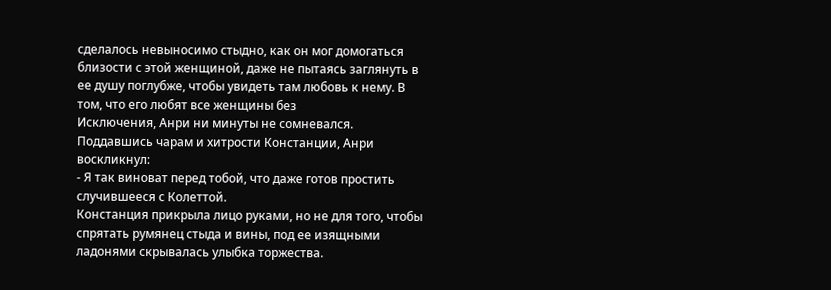сделалось невыносимо стыдно, как он мог домогаться близости с этой женщиной, даже не пытаясь заглянуть в ее душу поглубже, чтобы увидеть там любовь к нему. В том, что его любят все женщины без
Исключения, Анри ни минуты не сомневался.
Поддавшись чарам и хитрости Констанции, Анри воскликнул:
- Я так виноват перед тобой, что даже готов простить случившееся с Колеттой.
Констанция прикрыла лицо руками, но не для того, чтобы спрятать румянец стыда и вины, под ее изящными ладонями скрывалась улыбка торжества.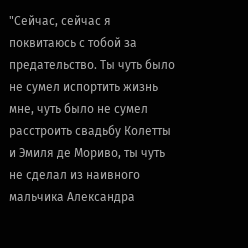"Сейчас, сейчас я поквитаюсь с тобой за предательство. Ты чуть было не сумел испортить жизнь мне, чуть было не сумел расстроить свадьбу Колетты и Эмиля де Мориво, ты чуть не сделал из наивного мальчика Александра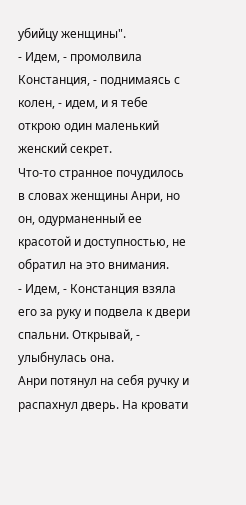убийцу женщины".
- Идем, - промолвила Констанция, - поднимаясь с колен, - идем, и я тебе открою один маленький женский секрет.
Что-то странное почудилось в словах женщины Анри, но он, одурманенный ее красотой и доступностью, не обратил на это внимания.
- Идем, - Констанция взяла его за руку и подвела к двери спальни. Открывай, - улыбнулась она.
Анри потянул на себя ручку и распахнул дверь. На кровати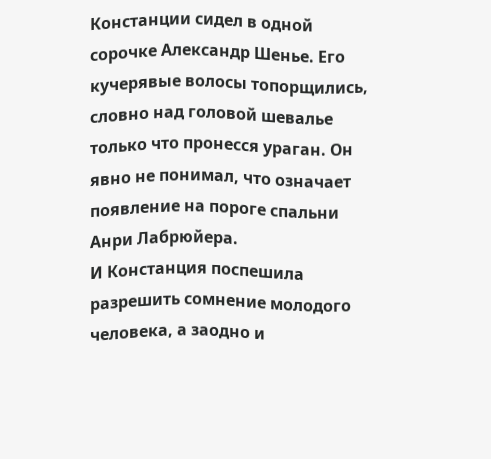Констанции сидел в одной сорочке Александр Шенье. Его кучерявые волосы топорщились, словно над головой шевалье только что пронесся ураган. Он явно не понимал, что означает появление на пороге спальни Анри Лабрюйера.
И Констанция поспешила разрешить сомнение молодого человека, а заодно и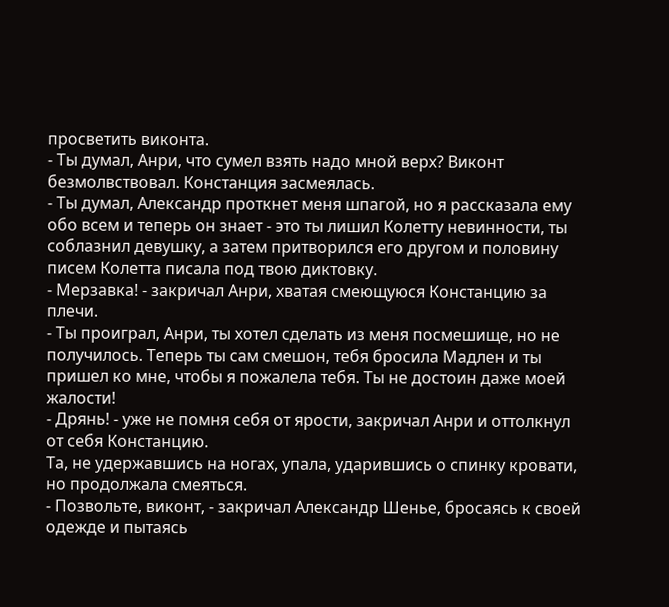просветить виконта.
- Ты думал, Анри, что сумел взять надо мной верх? Виконт безмолвствовал. Констанция засмеялась.
- Ты думал, Александр проткнет меня шпагой, но я рассказала ему обо всем и теперь он знает - это ты лишил Колетту невинности, ты соблазнил девушку, а затем притворился его другом и половину писем Колетта писала под твою диктовку.
- Мерзавка! - закричал Анри, хватая смеющуюся Констанцию за плечи.
- Ты проиграл, Анри, ты хотел сделать из меня посмешище, но не получилось. Теперь ты сам смешон, тебя бросила Мадлен и ты пришел ко мне, чтобы я пожалела тебя. Ты не достоин даже моей жалости!
- Дрянь! - уже не помня себя от ярости, закричал Анри и оттолкнул от себя Констанцию.
Та, не удержавшись на ногах, упала, ударившись о спинку кровати, но продолжала смеяться.
- Позвольте, виконт, - закричал Александр Шенье, бросаясь к своей одежде и пытаясь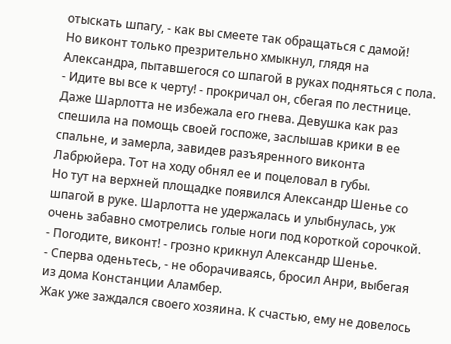отыскать шпагу, - как вы смеете так обращаться с дамой!
Но виконт только презрительно хмыкнул, глядя на Александра, пытавшегося со шпагой в руках подняться с пола.
- Идите вы все к черту! - прокричал он, сбегая по лестнице.
Даже Шарлотта не избежала его гнева. Девушка как раз спешила на помощь своей госпоже, заслышав крики в ее спальне, и замерла, завидев разъяренного виконта Лабрюйера. Тот на ходу обнял ее и поцеловал в губы.
Но тут на верхней площадке появился Александр Шенье со шпагой в руке. Шарлотта не удержалась и улыбнулась, уж очень забавно смотрелись голые ноги под короткой сорочкой.
- Погодите, виконт! - грозно крикнул Александр Шенье.
- Сперва оденьтесь, - не оборачиваясь, бросил Анри, выбегая из дома Констанции Аламбер.
Жак уже заждался своего хозяина. К счастью, ему не довелось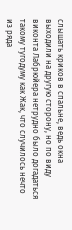слышать криков в спальне, ведь окна выходили на другую сторону, но по виду виконта Лабрюйера нетрудно было догадаться такому тугодуму как Жак, что случилось нечто из ряда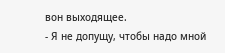вон выходящее.
- Я не допущу, чтобы надо мной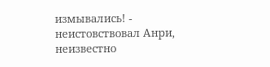измывались! - неистовствовал Анри, неизвестно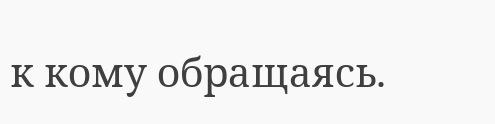к кому обращаясь.